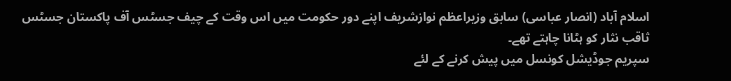اسلام آباد (انصار عباسی) سابق وزیراعظم نوازشریف اپنے دور حکومت میں اس وقت کے چیف جسٹس آف پاکستان جسٹس ثاقب نثار کو ہٹانا چاہتے تھے۔
سپریم جوڈیشل کونسل میں پیش کرنے کے لئے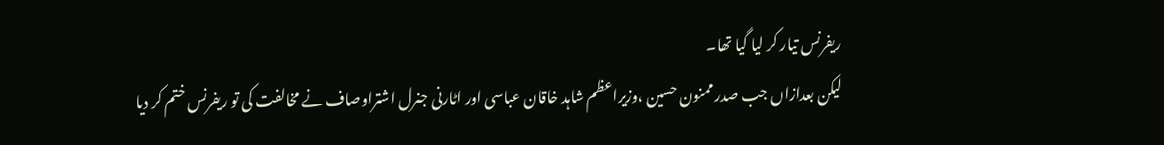ریفرنس تیار کر لیا گیا تھا۔
لیکن بعدازاں جب صدر ممنون حسین ،وزیراعظم شاہد خاقان عباسی اور اٹارنی جنرل اشتراوصاف نے مخالفت کی تو ریفرنس ختم کر دیا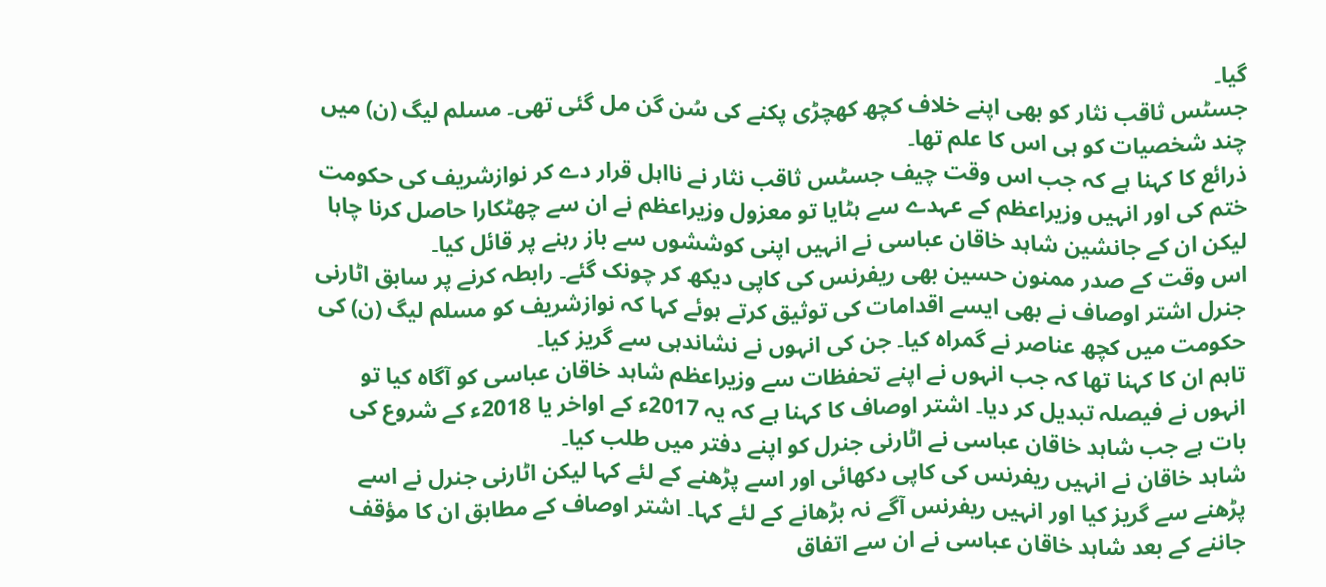گیا۔
جسٹس ثاقب نثار کو بھی اپنے خلاف کچھ کھچڑی پکنے کی سُن گن مل گئی تھی۔ مسلم لیگ (ن) میں چند شخصیات کو ہی اس کا علم تھا۔
ذرائع کا کہنا ہے کہ جب اس وقت چیف جسٹس ثاقب نثار نے نااہل قرار دے کر نوازشریف کی حکومت ختم کی اور انہیں وزیراعظم کے عہدے سے ہٹایا تو معزول وزیراعظم نے ان سے چھٹکارا حاصل کرنا چاہا لیکن ان کے جانشین شاہد خاقان عباسی نے انہیں اپنی کوششوں سے باز رہنے پر قائل کیا۔
اس وقت کے صدر ممنون حسین بھی ریفرنس کی کاپی دیکھ کر چونک گئے۔ رابطہ کرنے پر سابق اٹارنی جنرل اشتر اوصاف نے بھی ایسے اقدامات کی توثیق کرتے ہوئے کہا کہ نوازشریف کو مسلم لیگ (ن) کی حکومت میں کچھ عناصر نے گمراہ کیا۔ جن کی انہوں نے نشاندہی سے گریز کیا۔
تاہم ان کا کہنا تھا کہ جب انہوں نے اپنے تحفظات سے وزیراعظم شاہد خاقان عباسی کو آگاہ کیا تو انہوں نے فیصلہ تبدیل کر دیا۔ اشتر اوصاف کا کہنا ہے کہ یہ 2017ء کے اواخر یا 2018ء کے شروع کی بات ہے جب شاہد خاقان عباسی نے اٹارنی جنرل کو اپنے دفتر میں طلب کیا۔
شاہد خاقان نے انہیں ریفرنس کی کاپی دکھائی اور اسے پڑھنے کے لئے کہا لیکن اٹارنی جنرل نے اسے پڑھنے سے گریز کیا اور انہیں ریفرنس آگے نہ بڑھانے کے لئے کہا۔ اشتر اوصاف کے مطابق ان کا مؤقف جاننے کے بعد شاہد خاقان عباسی نے ان سے اتفاق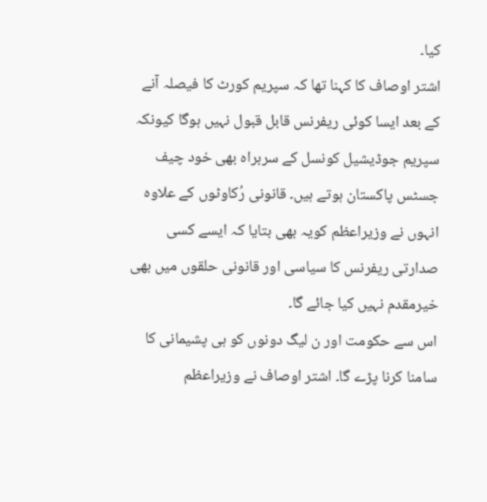کیا۔
اشتر اوصاف کا کہنا تھا کہ سپریم کورٹ کا فیصلہ آنے کے بعد ایسا کوئی ریفرنس قابل قبول نہیں ہوگا کیونکہ سپریم جوڈیشیل کونسل کے سربراہ بھی خود چیف جسٹس پاکستان ہوتے ہیں۔ قانونی رُکاوٹوں کے علاوہ انہوں نے وزیراعظم کویہ بھی بتایا کہ ایسے کسی صدارتی ریفرنس کا سیاسی اور قانونی حلقوں میں بھی خیرمقدم نہیں کیا جائے گا۔
اس سے حکومت اور ن لیگ دونوں کو ہی پشیمانی کا سامنا کرنا پڑے گا۔ اشتر اوصاف نے وزیراعظم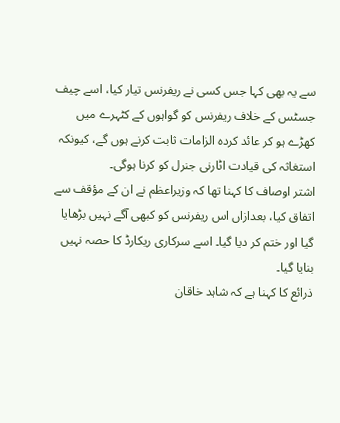سے یہ بھی کہا جس کسی نے ریفرنس تیار کیا، اسے چیف جسٹس کے خلاف ریفرنس کو گواہوں کے کٹہرے میں کھڑے ہو کر عائد کردہ الزامات ثابت کرنے ہوں گے، کیونکہ استغاثہ کی قیادت اٹارنی جنرل کو کرنا ہوگی۔
اشتر اوصاف کا کہنا تھا کہ وزیراعظم نے ان کے مؤقف سے اتفاق کیا، بعدازاں اس ریفرنس کو کبھی آگے نہیں بڑھایا گیا اور ختم کر دیا گیا۔ اسے سرکاری ریکارڈ کا حصہ نہیں بنایا گیا۔
ذرائع کا کہنا ہے کہ شاہد خاقان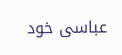عباسی خود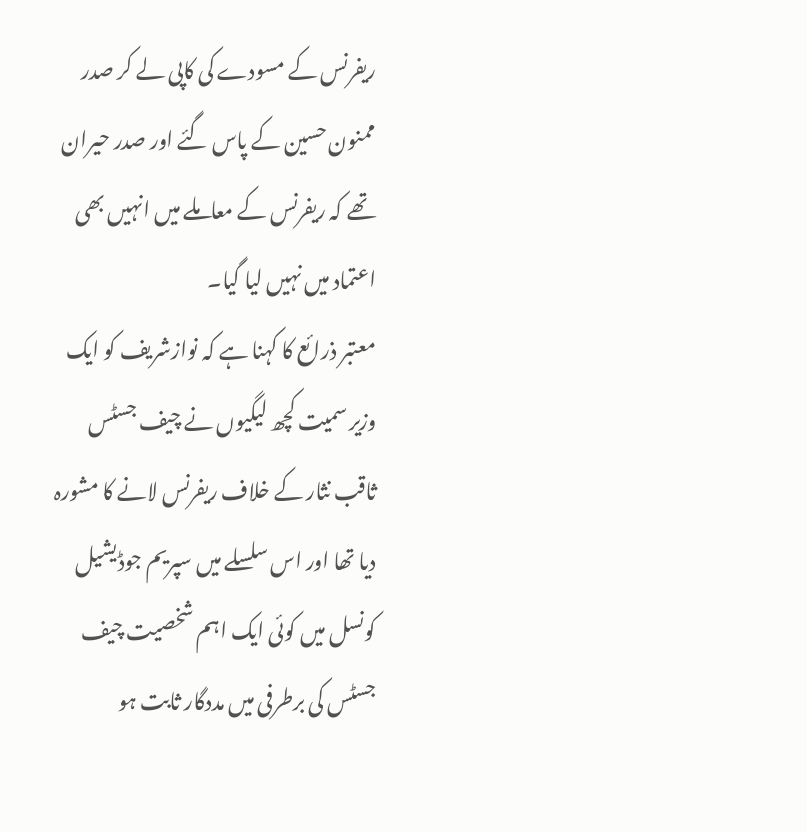ریفرنس کے مسودے کی کاپی لے کر صدر ممنون حسین کے پاس گئے اور صدر حیران تھے کہ ریفرنس کے معاملے میں انہیں بھی اعتماد میں نہیں لیا گیا۔
معتبر ذرائع کا کہنا ہے کہ نوازشریف کو ایک وزیر سمیت کچھ لیگیوں نے چیف جسٹس ثاقب نثار کے خلاف ریفرنس لانے کا مشورہ دیا تھا اور اس سلسلے میں سپریم جوڈیشیل کونسل میں کوئی ایک اہم شخصیت چیف جسٹس کی برطرفی میں مددگار ثابت ہو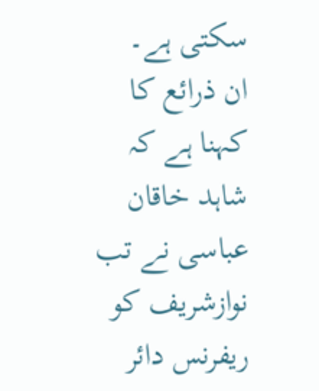سکتی ہے۔
ان ذرائع کا کہنا ہے کہ شاہد خاقان عباسی نے تب نوازشریف کو ریفرنس دائر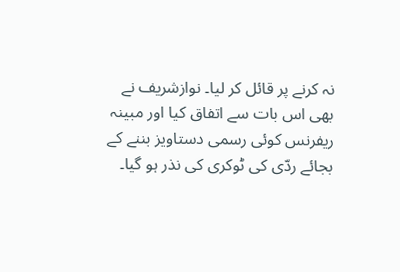نہ کرنے پر قائل کر لیا۔ نوازشریف نے بھی اس بات سے اتفاق کیا اور مبینہ ریفرنس کوئی رسمی دستاویز بننے کے بجائے ردّی کی ٹوکری کی نذر ہو گیا۔